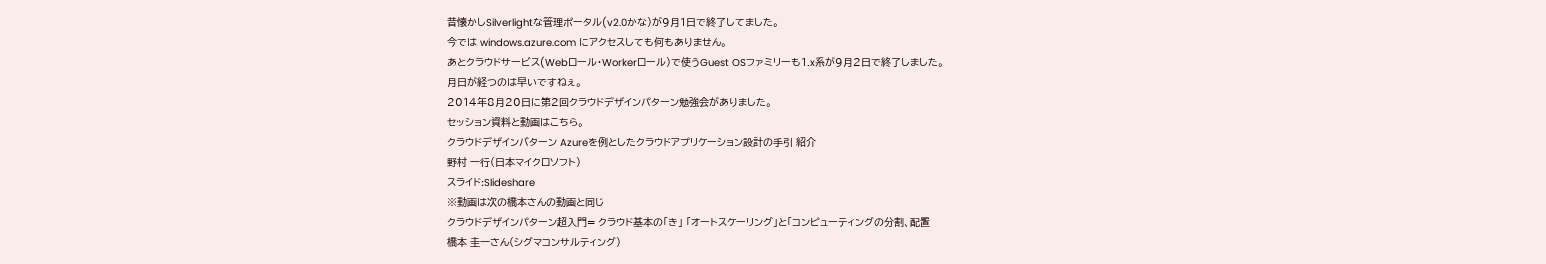昔懐かしSilverlightな管理ポータル(v2.0かな)が9月1日で終了してました。
今では windows.azure.com にアクセスしても何もありません。
あとクラウドサービス(Webロール・Workerロール)で使うGuest OSファミリーも1.x系が9月2日で終了しました。
月日が経つのは早いですねぇ。
2014年8月20日に第2回クラウドデザインパターン勉強会がありました。
セッション資料と動画はこちら。
クラウドデザインバターン Azureを例としたクラウドアプリケーション設計の手引 紹介
野村 一行(日本マイクロソフト)
スライド:Slideshare
※動画は次の橋本さんの動画と同じ
クラウドデザインパターン超入門= クラウド基本の「き」 「オートスケーリング」と「コンピューティングの分割、配置
橋本 圭一さん(シグマコンサルティング)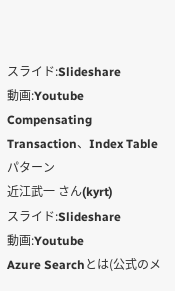スライド:Slideshare
動画:Youtube
Compensating Transaction、Index Table パターン
近江武一 さん(kyrt)
スライド:Slideshare
動画:Youtube
Azure Searchとは(公式のメ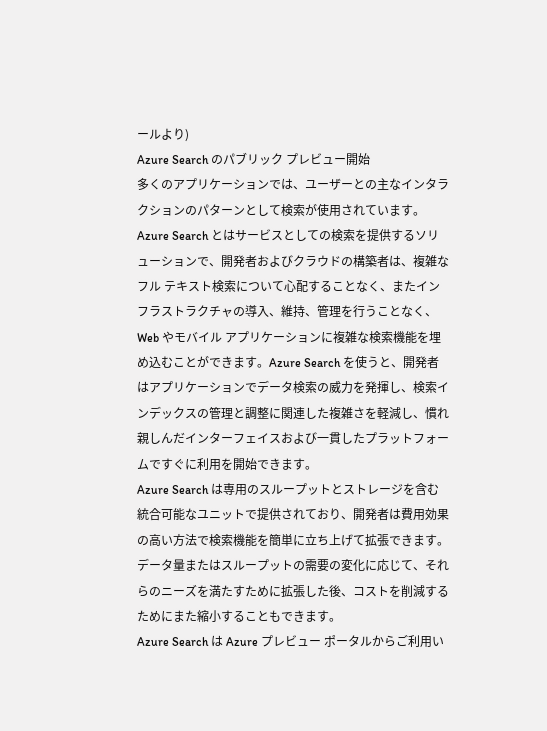ールより)
Azure Search のパブリック プレビュー開始
多くのアプリケーションでは、ユーザーとの主なインタラクションのパターンとして検索が使用されています。Azure Search とはサービスとしての検索を提供するソリューションで、開発者およびクラウドの構築者は、複雑なフル テキスト検索について心配することなく、またインフラストラクチャの導入、維持、管理を行うことなく、Web やモバイル アプリケーションに複雑な検索機能を埋め込むことができます。Azure Search を使うと、開発者はアプリケーションでデータ検索の威力を発揮し、検索インデックスの管理と調整に関連した複雑さを軽減し、慣れ親しんだインターフェイスおよび一貫したプラットフォームですぐに利用を開始できます。
Azure Search は専用のスループットとストレージを含む統合可能なユニットで提供されており、開発者は費用効果の高い方法で検索機能を簡単に立ち上げて拡張できます。データ量またはスループットの需要の変化に応じて、それらのニーズを満たすために拡張した後、コストを削減するためにまた縮小することもできます。
Azure Search は Azure プレビュー ポータルからご利用い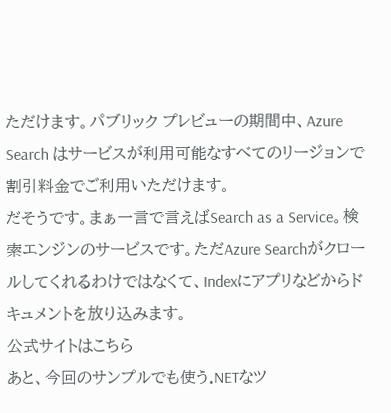ただけます。パブリック プレビューの期間中、Azure Search はサービスが利用可能なすべてのリージョンで割引料金でご利用いただけます。
だそうです。まぁ一言で言えばSearch as a Service。検索エンジンのサービスです。ただAzure Searchがクロールしてくれるわけではなくて、Indexにアプリなどからドキュメントを放り込みます。
公式サイトはこちら
あと、今回のサンプルでも使う.NETなツ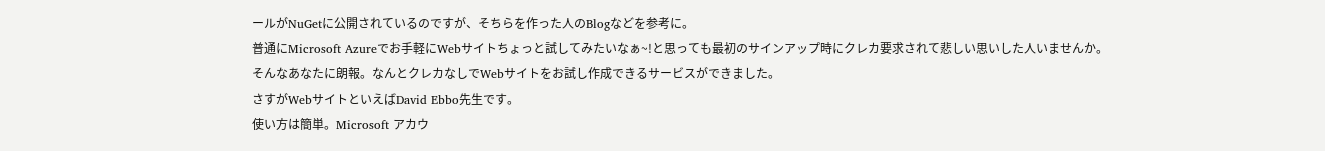ールがNuGetに公開されているのですが、そちらを作った人のBlogなどを参考に。
普通にMicrosoft Azureでお手軽にWebサイトちょっと試してみたいなぁ~!と思っても最初のサインアップ時にクレカ要求されて悲しい思いした人いませんか。
そんなあなたに朗報。なんとクレカなしでWebサイトをお試し作成できるサービスができました。
さすがWebサイトといえばDavid Ebbo先生です。
使い方は簡単。Microsoft アカウ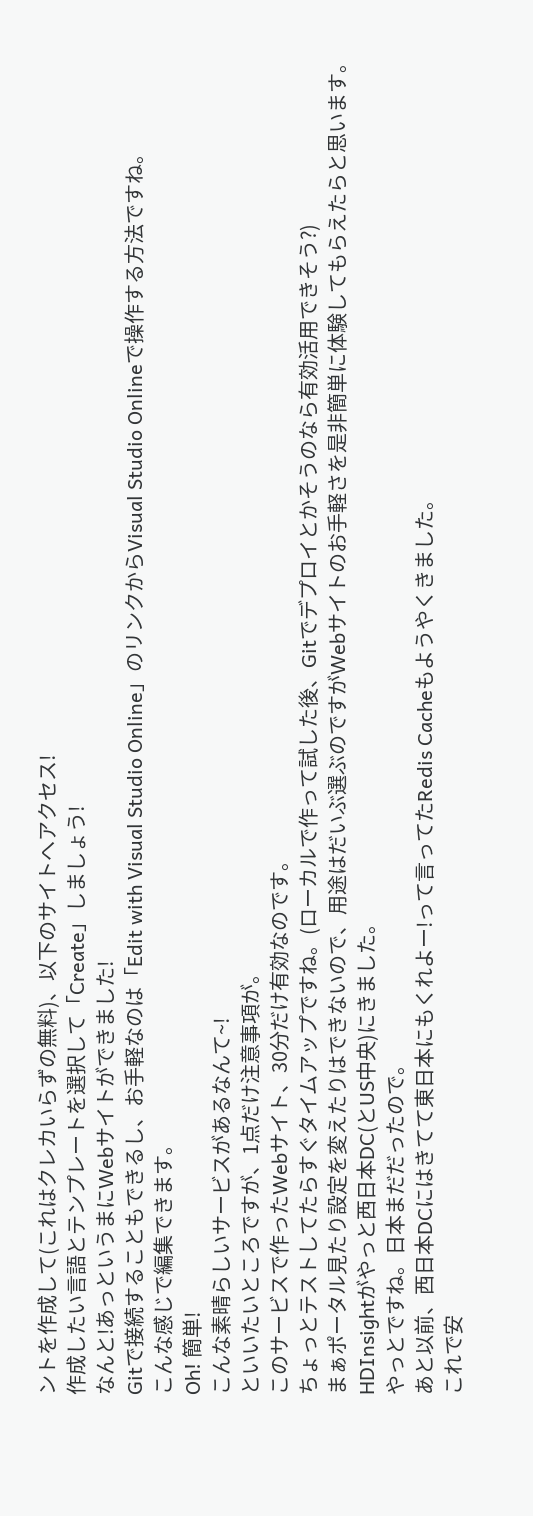ントを作成して(これはクレカいらずの無料)、以下のサイトへアクセス!
作成したい言語とテンプレートを選択して「Create」しましょう!
なんと!あっというまにWebサイトができました!
Gitで接続することもできるし、お手軽なのは「Edit with Visual Studio Online」のリンクからVisual Studio Onlineで操作する方法ですね。
こんな感じで編集できます。
Oh! 簡単!
こんな素晴らしいサービスがあるなんて~!
といいたいところですが、1点だけ注意事項が。
このサービスで作ったWebサイト、30分だけ有効なのです。
ちょっとテストしてたらすぐタイムアップですね。(ローカルで作って試した後、Gitでデプロイとかそうのなら有効活用できそう?)
まぁポータル見たり設定を変えたりはできないので、用途はだいぶ選ぶのですがWebサイトのお手軽さを是非簡単に体験してもらえたらと思います。
HDInsightがやっと西日本DC(とUS中央)にきました。
やっとですね。日本まだだったので。
あと以前、西日本DCにはきてて東日本にもくれよー!って言ってたRedis Cacheもようやくきました。
これで安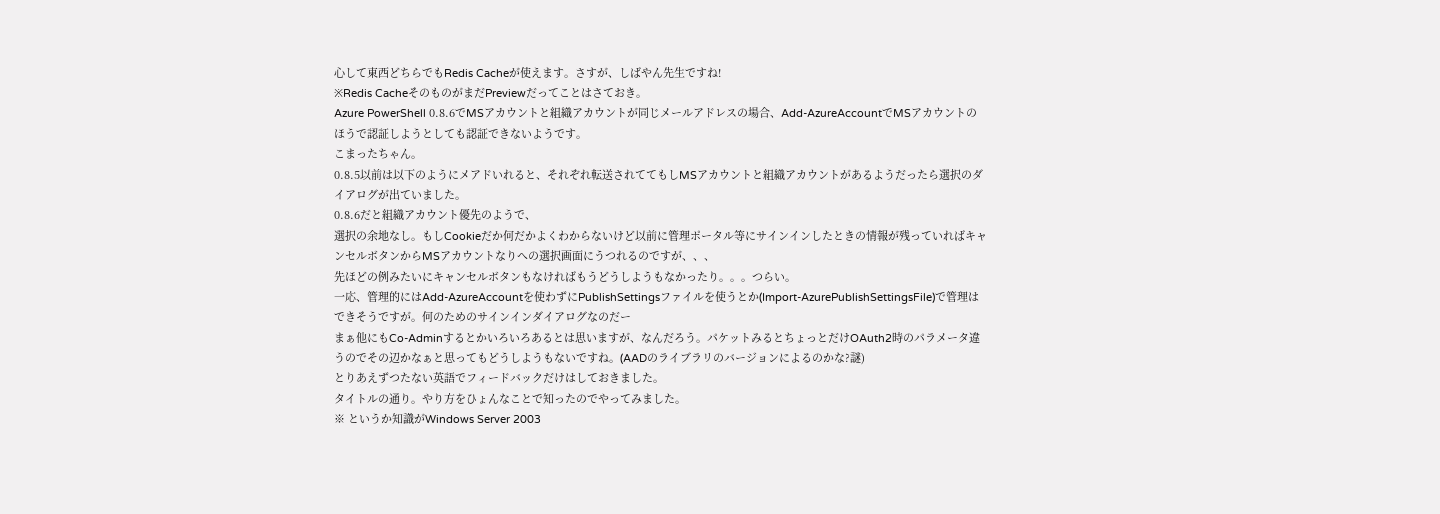心して東西どちらでもRedis Cacheが使えます。さすが、しばやん先生ですね!
※Redis CacheそのものがまだPreviewだってことはさておき。
Azure PowerShell 0.8.6でMSアカウントと組織アカウントが同じメールアドレスの場合、Add-AzureAccountでMSアカウントのほうで認証しようとしても認証できないようです。
こまったちゃん。
0.8.5以前は以下のようにメアドいれると、それぞれ転送されててもしMSアカウントと組織アカウントがあるようだったら選択のダイアログが出ていました。
0.8.6だと組織アカウント優先のようで、
選択の余地なし。もしCookieだか何だかよくわからないけど以前に管理ポータル等にサインインしたときの情報が残っていればキャンセルボタンからMSアカウントなりへの選択画面にうつれるのですが、、、
先ほどの例みたいにキャンセルボタンもなければもうどうしようもなかったり。。。つらい。
一応、管理的にはAdd-AzureAccountを使わずにPublishSettingsファイルを使うとか(Import-AzurePublishSettingsFile)で管理はできそうですが。何のためのサインインダイアログなのだー
まぁ他にもCo-Adminするとかいろいろあるとは思いますが、なんだろう。パケットみるとちょっとだけOAuth2時のパラメータ違うのでその辺かなぁと思ってもどうしようもないですね。(AADのライブラリのバージョンによるのかな?謎)
とりあえずつたない英語でフィードバックだけはしておきました。
タイトルの通り。やり方をひょんなことで知ったのでやってみました。
※ というか知識がWindows Server 2003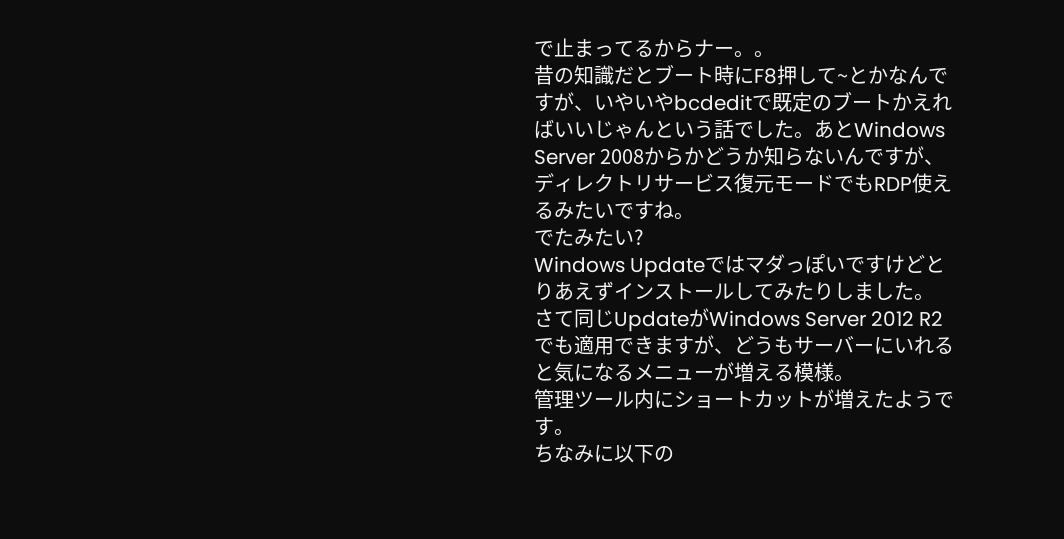で止まってるからナー。。
昔の知識だとブート時にF8押して~とかなんですが、いやいやbcdeditで既定のブートかえればいいじゃんという話でした。あとWindows Server 2008からかどうか知らないんですが、ディレクトリサービス復元モードでもRDP使えるみたいですね。
でたみたい?
Windows Updateではマダっぽいですけどとりあえずインストールしてみたりしました。
さて同じUpdateがWindows Server 2012 R2でも適用できますが、どうもサーバーにいれると気になるメニューが増える模様。
管理ツール内にショートカットが増えたようです。
ちなみに以下の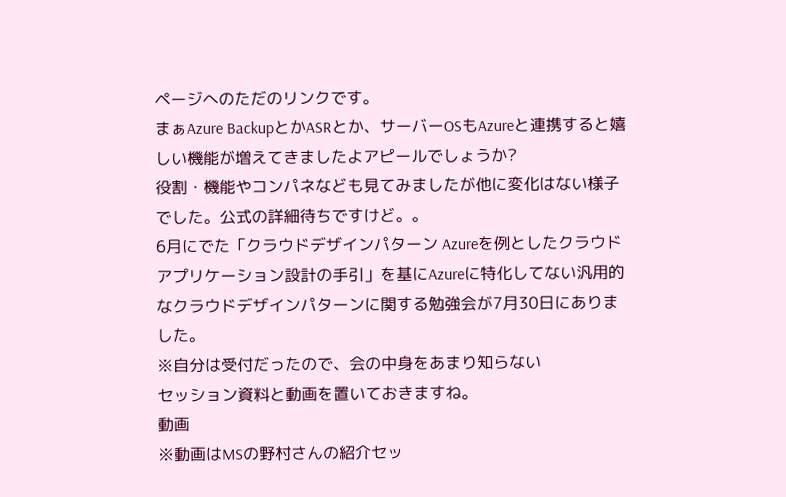ページへのただのリンクです。
まぁAzure BackupとかASRとか、サーバーOSもAzureと連携すると嬉しい機能が増えてきましたよアピールでしょうか?
役割・機能やコンパネなども見てみましたが他に変化はない様子でした。公式の詳細待ちですけど。。
6月にでた「クラウドデザインパターン Azureを例としたクラウドアプリケーション設計の手引」を基にAzureに特化してない汎用的なクラウドデザインパターンに関する勉強会が7月30日にありました。
※自分は受付だったので、会の中身をあまり知らない
セッション資料と動画を置いておきますね。
動画
※動画はMSの野村さんの紹介セッ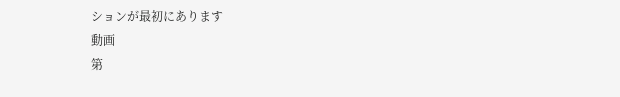ションが最初にあります
動画
第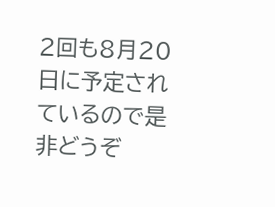2回も8月20日に予定されているので是非どうぞ